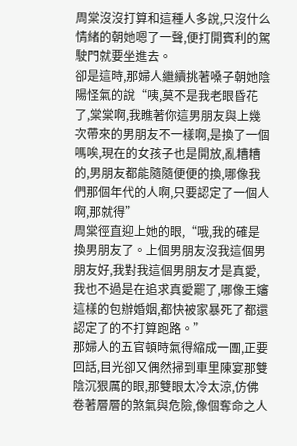周棠沒沒打算和這種人多說,只沒什么情緒的朝她嗯了一聲,便打開賓利的駕駛門就要坐進去。
卻是這時,那婦人繼續挑著嗓子朝她陰陽怪氣的說“咦,莫不是我老眼昏花了,棠棠啊,我瞧著你這男朋友與上幾次帶來的男朋友不一樣啊,是換了一個嗎唉,現在的女孩子也是開放,亂糟糟的,男朋友都能隨隨便便的換,哪像我們那個年代的人啊,只要認定了一個人啊,那就得”
周棠徑直迎上她的眼,“哦,我的確是換男朋友了。上個男朋友沒我這個男朋友好,我對我這個男朋友才是真愛,我也不過是在追求真愛罷了,哪像王嬸這樣的包辦婚姻,都快被家暴死了都還認定了的不打算跑路。”
那婦人的五官頓時氣得縮成一團,正要回話,目光卻又偶然掃到車里陳宴那雙陰沉狠厲的眼,那雙眼太冷太涼,仿佛卷著層層的煞氣與危險,像個奪命之人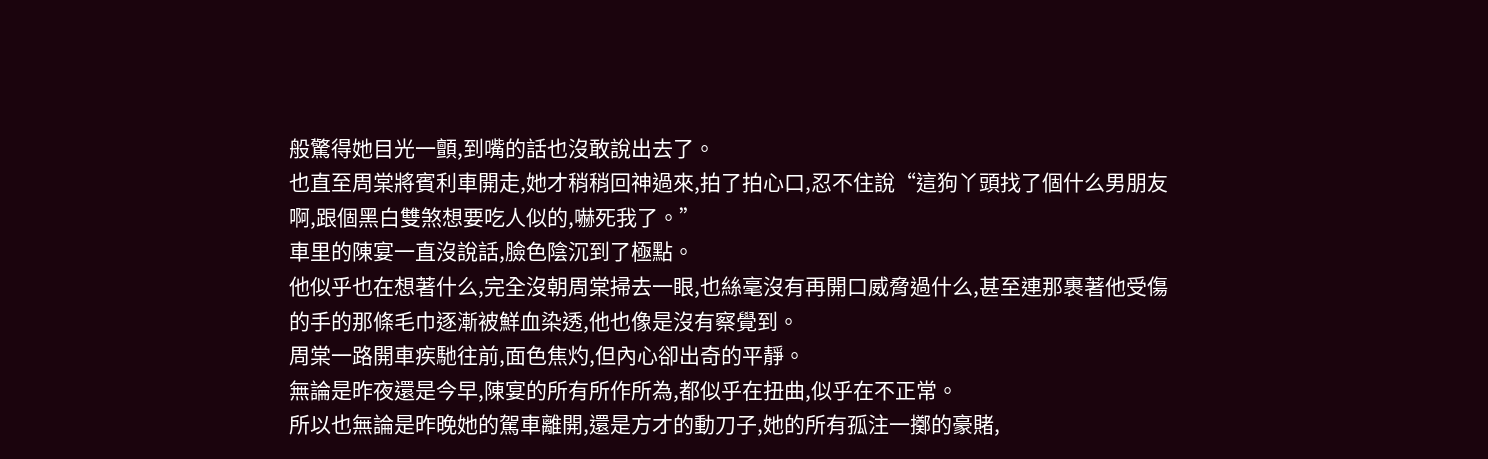般驚得她目光一顫,到嘴的話也沒敢說出去了。
也直至周棠將賓利車開走,她才稍稍回神過來,拍了拍心口,忍不住說“這狗丫頭找了個什么男朋友啊,跟個黑白雙煞想要吃人似的,嚇死我了。”
車里的陳宴一直沒說話,臉色陰沉到了極點。
他似乎也在想著什么,完全沒朝周棠掃去一眼,也絲毫沒有再開口威脅過什么,甚至連那裹著他受傷的手的那條毛巾逐漸被鮮血染透,他也像是沒有察覺到。
周棠一路開車疾馳往前,面色焦灼,但內心卻出奇的平靜。
無論是昨夜還是今早,陳宴的所有所作所為,都似乎在扭曲,似乎在不正常。
所以也無論是昨晚她的駕車離開,還是方才的動刀子,她的所有孤注一擲的豪賭,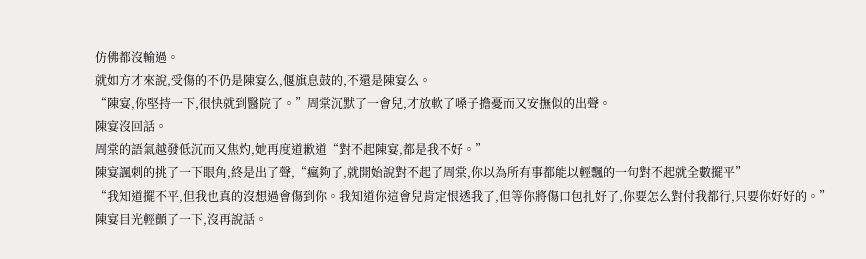仿佛都沒輸過。
就如方才來說,受傷的不仍是陳宴么,偃旗息鼓的,不還是陳宴么。
“陳宴,你堅持一下,很快就到醫院了。”周棠沉默了一會兒,才放軟了嗓子擔憂而又安撫似的出聲。
陳宴沒回話。
周棠的語氣越發低沉而又焦灼,她再度道歉道“對不起陳宴,都是我不好。”
陳宴諷刺的挑了一下眼角,終是出了聲,“瘋夠了,就開始說對不起了周棠,你以為所有事都能以輕飄的一句對不起就全數擺平”
“我知道擺不平,但我也真的沒想過會傷到你。我知道你這會兒肯定恨透我了,但等你將傷口包扎好了,你要怎么對付我都行,只要你好好的。”
陳宴目光輕顫了一下,沒再說話。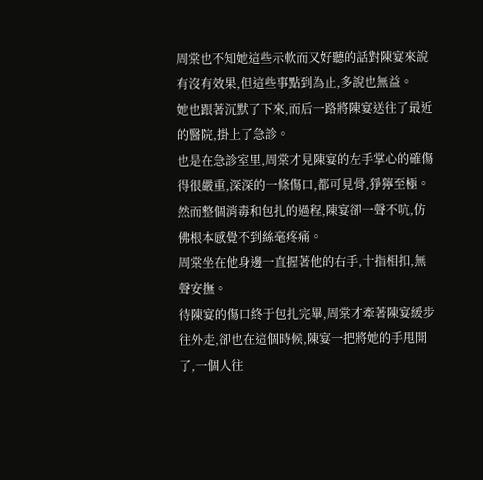周棠也不知她這些示軟而又好聽的話對陳宴來說有沒有效果,但這些事點到為止,多說也無益。
她也跟著沉默了下來,而后一路將陳宴送往了最近的醫院,掛上了急診。
也是在急診室里,周棠才見陳宴的左手掌心的確傷得很嚴重,深深的一條傷口,都可見骨,猙獰至極。
然而整個消毒和包扎的過程,陳宴卻一聲不吭,仿佛根本感覺不到絲毫疼痛。
周棠坐在他身邊一直握著他的右手,十指相扣,無聲安撫。
待陳宴的傷口終于包扎完畢,周棠才牽著陳宴緩步往外走,卻也在這個時候,陳宴一把將她的手甩開了,一個人往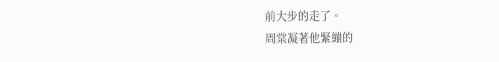前大步的走了。
周棠凝著他緊繃的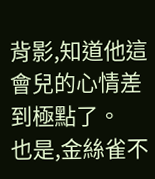背影,知道他這會兒的心情差到極點了。
也是,金絲雀不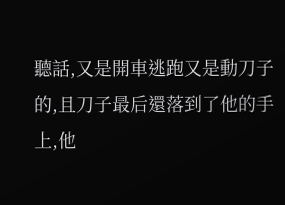聽話,又是開車逃跑又是動刀子的,且刀子最后還落到了他的手上,他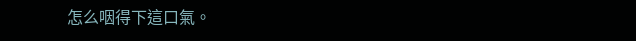怎么咽得下這口氣。